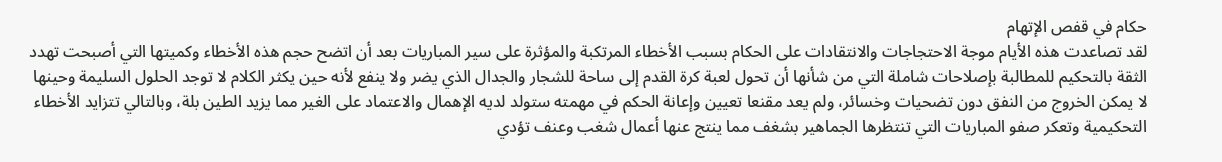حكام في قفص الإتهام
لقد تصاعدت هذه الأيام موجة الاحتجاجات والانتقادات على الحكام بسبب الأخطاء المرتكبة والمؤثرة على سير المباريات بعد أن اتضح حجم هذه الأخطاء وكميتها التي أصبحت تهدد الثقة بالتحكيم للمطالبة بإصلاحات شاملة التي من شأنها أن تحول لعبة كرة القدم إلى ساحة للشجار والجدال الذي يضر ولا ينفع لأنه حين يكثر الكلام لا توجد الحلول السليمة وحينها لا يمكن الخروج من النفق دون تضحيات وخسائر، ولم يعد مقنعا تعيين وإعانة الحكم في مهمته ستولد لديه الإهمال والاعتماد على الغير مما يزيد الطين بلة، وبالتالي تتزايد الأخطاء التحكيمية وتعكر صفو المباريات التي تنتظرها الجماهير بشغف مما ينتج عنها أعمال شغب وعنف تؤدي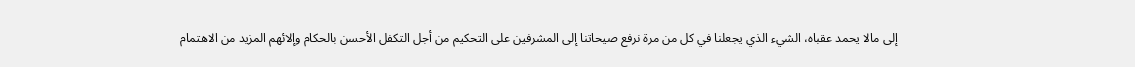إلى مالا يحمد عقباه، الشيء الذي يجعلنا في كل من مرة نرفع صيحاتنا إلى المشرفين على التحكيم من أجل التكفل الأحسن بالحكام وإلائهم المزيد من الاهتمام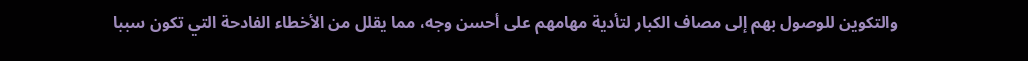والتكوين للوصول بهم إلى مصاف الكبار لتأدية مهامهم على أحسن وجه، مما يقلل من الأخطاء الفادحة التي تكون سببا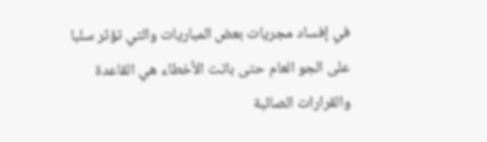في إفساد مجريات بعض المباريات والتي تؤثر سلبا على الجو العام حتى باتت الأخطاء هي القاعدة والقرارات الصائبة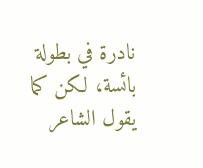نادرة في بطولة بائسة، لكن كما يقول الشاعر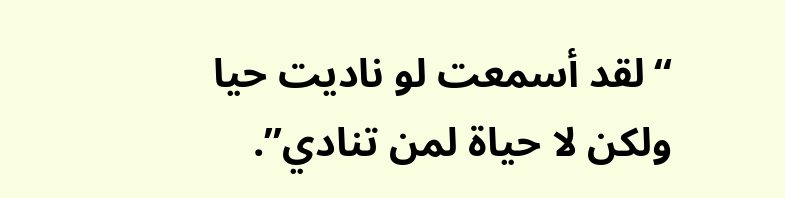“لقد أسمعت لو ناديت حيا ولكن لا حياة لمن تنادي”.